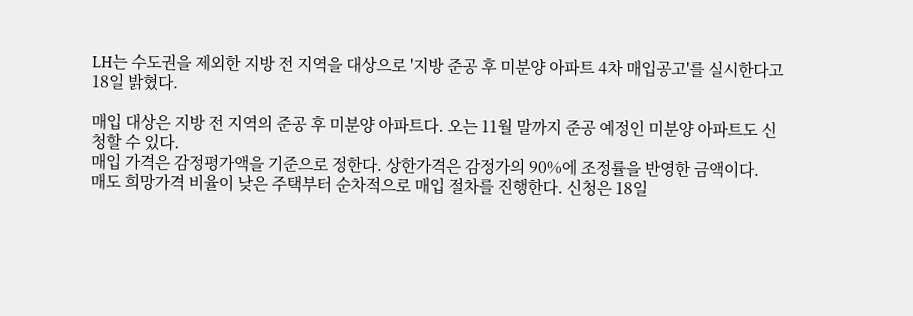LH는 수도권을 제외한 지방 전 지역을 대상으로 '지방 준공 후 미분양 아파트 4차 매입공고'를 실시한다고 18일 밝혔다.

매입 대상은 지방 전 지역의 준공 후 미분양 아파트다. 오는 11월 말까지 준공 예정인 미분양 아파트도 신청할 수 있다.
매입 가격은 감정평가액을 기준으로 정한다. 상한가격은 감정가의 90%에 조정률을 반영한 금액이다.
매도 희망가격 비율이 낮은 주택부터 순차적으로 매입 절차를 진행한다. 신청은 18일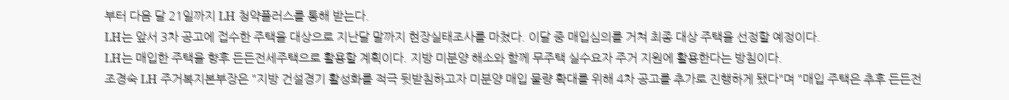부터 다음 달 21일까지 LH 청약플러스를 통해 받는다.
LH는 앞서 3차 공고에 접수한 주택을 대상으로 지난달 말까지 현장실태조사를 마쳤다. 이달 중 매입심의를 거쳐 최종 대상 주택을 선정할 예정이다.
LH는 매입한 주택을 향후 든든전세주택으로 활용할 계획이다. 지방 미분양 해소와 함께 무주택 실수요자 주거 지원에 활용한다는 방침이다.
조경숙 LH 주거복지본부장은 "지방 건설경기 활성화를 적극 뒷받침하고자 미분양 매입 물량 확대를 위해 4차 공고를 추가로 진행하게 됐다"며 "매입 주택은 추후 든든전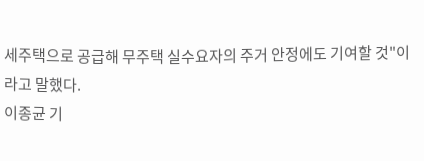세주택으로 공급해 무주택 실수요자의 주거 안정에도 기여할 것"이라고 말했다.
이종균 기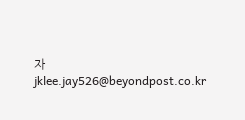자 jklee.jay526@beyondpost.co.kr